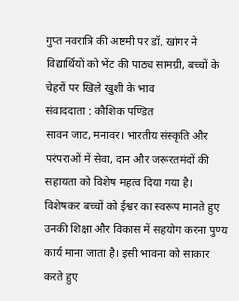गुप्त नवरात्रि की अष्टमी पर डॉ. खांगर ने विद्यार्थियों को भेंट की पाठ्य सामग्री, बच्चों के चेहरों पर खिले खुशी के भाव
संवाददाता : कौशिक पण्डित
सावन जाट, मनावर। भारतीय संस्कृति और परंपराओं में सेवा, दान और जरूरतमंदों की सहायता को विशेष महत्व दिया गया है। विशेषकर बच्चों को ईश्वर का स्वरूप मानते हुए उनकी शिक्षा और विकास में सहयोग करना पुण्य कार्य माना जाता है। इसी भावना को साकार करते हुए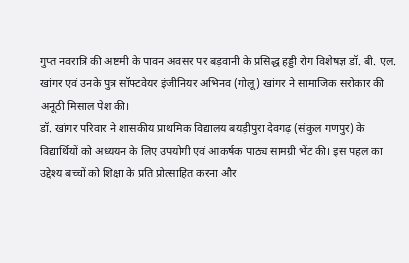गुप्त नवरात्रि की अष्टमी के पावन अवसर पर बड़वानी के प्रसिद्ध हड्डी रोग विशेषज्ञ डॉ. बी. एल. खांगर एवं उनके पुत्र सॉफ्टवेयर इंजीनियर अभिनव (गोलू) खांगर ने सामाजिक सरोकार की अनूठी मिसाल पेश की।
डॉ. खांगर परिवार ने शासकीय प्राथमिक विद्यालय बयड़ीपुरा देवगढ़ (संकुल गणपुर) के विद्यार्थियों को अध्ययन के लिए उपयोगी एवं आकर्षक पाठ्य सामग्री भेंट की। इस पहल का उद्देश्य बच्चों को शिक्षा के प्रति प्रोत्साहित करना और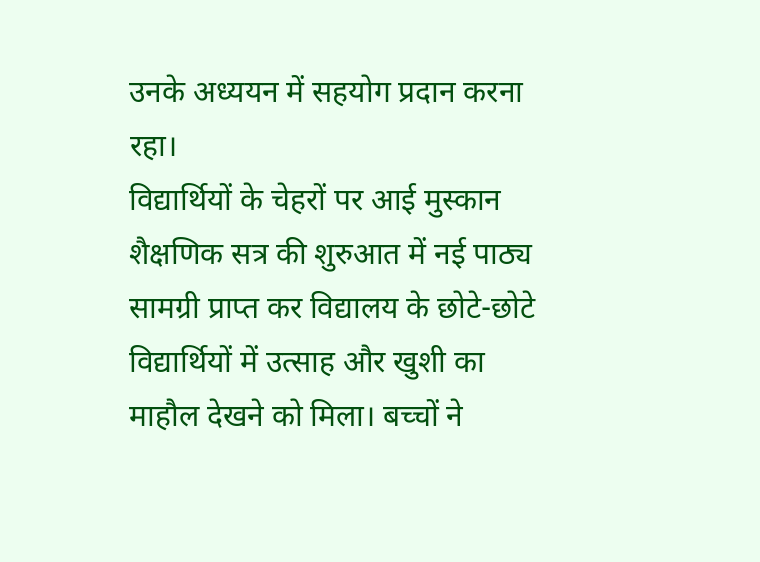उनके अध्ययन में सहयोग प्रदान करना रहा।
विद्यार्थियों के चेहरों पर आई मुस्कान
शैक्षणिक सत्र की शुरुआत में नई पाठ्य सामग्री प्राप्त कर विद्यालय के छोटे-छोटे विद्यार्थियों में उत्साह और खुशी का माहौल देखने को मिला। बच्चों ने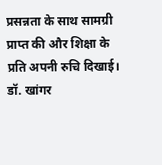प्रसन्नता के साथ सामग्री प्राप्त की और शिक्षा के प्रति अपनी रुचि दिखाई।
डॉ. खांगर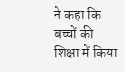ने कहा कि बच्चों की शिक्षा में किया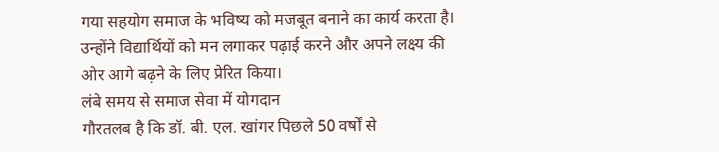गया सहयोग समाज के भविष्य को मजबूत बनाने का कार्य करता है। उन्होंने विद्यार्थियों को मन लगाकर पढ़ाई करने और अपने लक्ष्य की ओर आगे बढ़ने के लिए प्रेरित किया।
लंबे समय से समाज सेवा में योगदान
गौरतलब है कि डॉ. बी. एल. खांगर पिछले 50 वर्षों से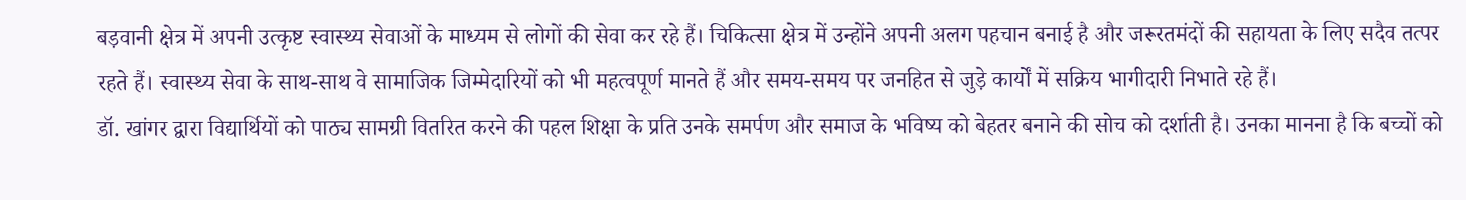बड़वानी क्षेत्र में अपनी उत्कृष्ट स्वास्थ्य सेवाओं के माध्यम से लोगों की सेवा कर रहे हैं। चिकित्सा क्षेत्र में उन्होंने अपनी अलग पहचान बनाई है और जरूरतमंदों की सहायता के लिए सदैव तत्पर रहते हैं। स्वास्थ्य सेवा के साथ-साथ वे सामाजिक जिम्मेदारियों को भी महत्वपूर्ण मानते हैं और समय-समय पर जनहित से जुड़े कार्यों में सक्रिय भागीदारी निभाते रहे हैं।
डॉ. खांगर द्वारा विद्यार्थियों को पाठ्य सामग्री वितरित करने की पहल शिक्षा के प्रति उनके समर्पण और समाज के भविष्य को बेहतर बनाने की सोच को दर्शाती है। उनका मानना है कि बच्चों को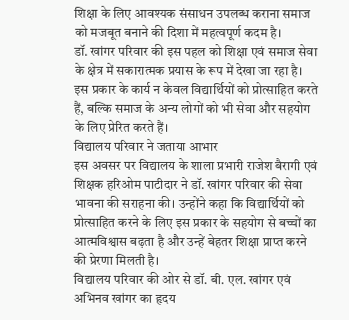शिक्षा के लिए आवश्यक संसाधन उपलब्ध कराना समाज को मजबूत बनाने की दिशा में महत्वपूर्ण कदम है।
डॉ. खांगर परिवार की इस पहल को शिक्षा एवं समाज सेवा के क्षेत्र में सकारात्मक प्रयास के रूप में देखा जा रहा है। इस प्रकार के कार्य न केवल विद्यार्थियों को प्रोत्साहित करते हैं, बल्कि समाज के अन्य लोगों को भी सेवा और सहयोग के लिए प्रेरित करते हैं।
विद्यालय परिवार ने जताया आभार
इस अवसर पर विद्यालय के शाला प्रभारी राजेश बैरागी एवं शिक्षक हरिओम पाटीदार ने डॉ. खांगर परिवार की सेवा भावना की सराहना की। उन्होंने कहा कि विद्यार्थियों को प्रोत्साहित करने के लिए इस प्रकार के सहयोग से बच्चों का आत्मविश्वास बढ़ता है और उन्हें बेहतर शिक्षा प्राप्त करने की प्रेरणा मिलती है।
विद्यालय परिवार की ओर से डॉ. बी. एल. खांगर एवं अभिनव खांगर का हृदय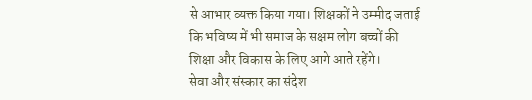से आभार व्यक्त किया गया। शिक्षकों ने उम्मीद जताई कि भविष्य में भी समाज के सक्षम लोग बच्चों की शिक्षा और विकास के लिए आगे आते रहेंगे।
सेवा और संस्कार का संदेश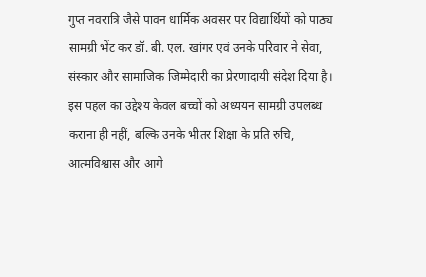गुप्त नवरात्रि जैसे पावन धार्मिक अवसर पर विद्यार्थियों को पाठ्य सामग्री भेंट कर डॉ. बी. एल. खांगर एवं उनके परिवार ने सेवा, संस्कार और सामाजिक जिम्मेदारी का प्रेरणादायी संदेश दिया है। इस पहल का उद्देश्य केवल बच्चों को अध्ययन सामग्री उपलब्ध कराना ही नहीं, बल्कि उनके भीतर शिक्षा के प्रति रुचि, आत्मविश्वास और आगे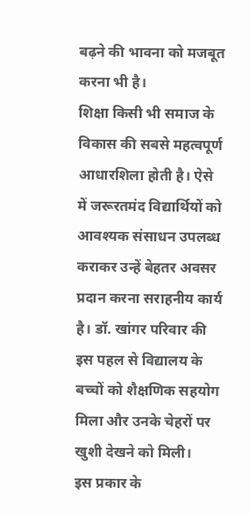बढ़ने की भावना को मजबूत करना भी है।
शिक्षा किसी भी समाज के विकास की सबसे महत्वपूर्ण आधारशिला होती है। ऐसे में जरूरतमंद विद्यार्थियों को आवश्यक संसाधन उपलब्ध कराकर उन्हें बेहतर अवसर प्रदान करना सराहनीय कार्य है। डॉ. खांगर परिवार की इस पहल से विद्यालय के बच्चों को शैक्षणिक सहयोग मिला और उनके चेहरों पर खुशी देखने को मिली।
इस प्रकार के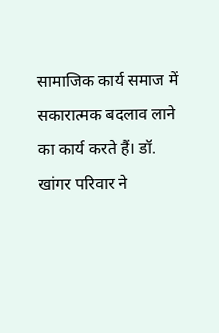सामाजिक कार्य समाज में सकारात्मक बदलाव लाने का कार्य करते हैं। डॉ. खांगर परिवार ने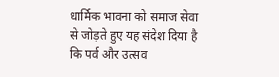धार्मिक भावना को समाज सेवा से जोड़ते हुए यह संदेश दिया है कि पर्व और उत्सव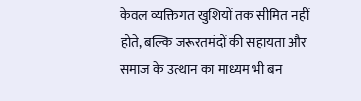केवल व्यक्तिगत खुशियों तक सीमित नहीं होते, बल्कि जरूरतमंदों की सहायता और समाज के उत्थान का माध्यम भी बन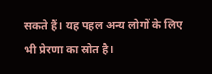सकते हैं। यह पहल अन्य लोगों के लिए भी प्रेरणा का स्रोत है।